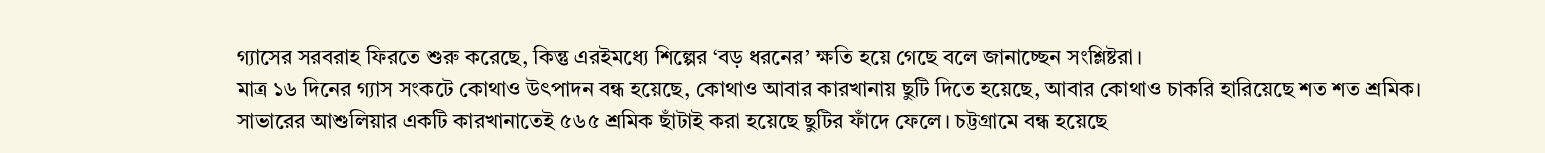গ্যাসের সরবরাহ ফিরতে শুরু করেছে, কিন্তু এরইমধ্যে শিল্পের ‘বড় ধরনের’ ক্ষতি হয়ে গেছে বলে জানাচ্ছেন সংশ্লিষ্টরা।
মাত্র ১৬ দিনের গ্যাস সংকটে কোথাও উৎপাদন বন্ধ হয়েছে, কোথাও আবার কারখানায় ছুটি দিতে হয়েছে, আবার কোথাও চাকরি হারিয়েছে শত শত শ্রমিক।
সাভারের আশুলিয়ার একটি কারখানাতেই ৫৬৫ শ্রমিক ছাঁটাই করা হয়েছে ছুটির ফাঁদে ফেলে। চট্টগ্রামে বন্ধ হয়েছে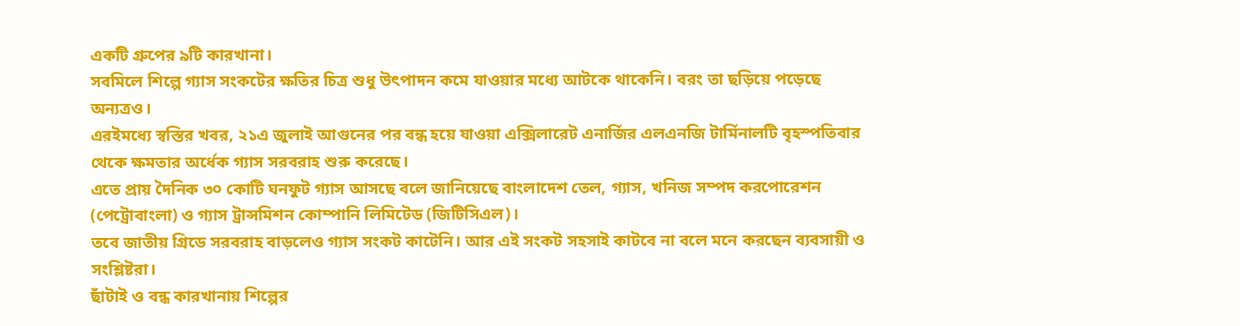একটি গ্রুপের ৯টি কারখানা।
সবমিলে শিল্পে গ্যাস সংকটের ক্ষতির চিত্র শুধু উৎপাদন কমে যাওয়ার মধ্যে আটকে থাকেনি। বরং তা ছড়িয়ে পড়েছে অন্যত্রও।
এরইমধ্যে স্বস্তির খবর, ২১এ জুলাই আগুনের পর বন্ধ হয়ে যাওয়া এক্সিলারেট এনার্জির এলএনজি টার্মিনালটি বৃহস্পতিবার থেকে ক্ষমতার অর্ধেক গ্যাস সরবরাহ শুরু করেছে।
এতে প্রায় দৈনিক ৩০ কোটি ঘনফুট গ্যাস আসছে বলে জানিয়েছে বাংলাদেশ তেল, গ্যাস, খনিজ সম্পদ করপোরেশন (পেট্রোবাংলা) ও গ্যাস ট্রান্সমিশন কোম্পানি লিমিটেড (জিটিসিএল)।
তবে জাতীয় গ্রিডে সরবরাহ বাড়লেও গ্যাস সংকট কাটেনি। আর এই সংকট সহসাই কাটবে না বলে মনে করছেন ব্যবসায়ী ও সংশ্লিষ্টরা।
ছাঁটাই ও বন্ধ কারখানায় শিল্পের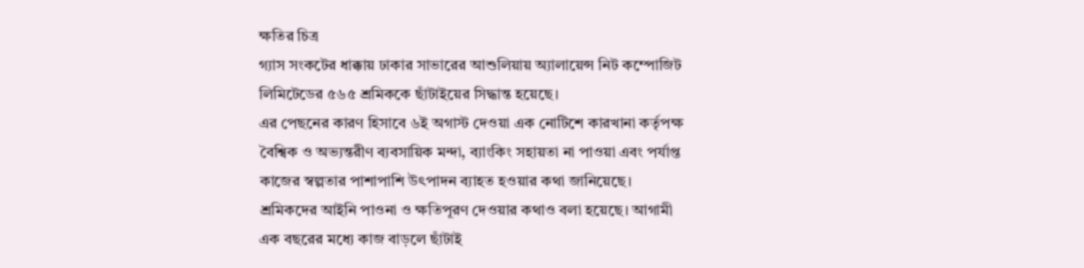ক্ষতির চিত্র
গ্যাস সংকটের ধাক্কায় ঢাকার সাভারের আশুলিয়ায় অ্যালায়েন্স নিট কম্পোজিট লিমিটেডের ৫৬৫ শ্রমিককে ছাঁটাইয়ের সিদ্ধান্ত হয়েছে।
এর পেছনের কারণ হিসাবে ৬ই অগাস্ট দেওয়া এক নোটিশে কারখানা কর্তৃপক্ষ বৈশ্বিক ও অভ্যন্তরীণ ব্যবসায়িক মন্দা, ব্যাংকিং সহায়তা না পাওয়া এবং পর্যাপ্ত কাজের স্বল্পতার পাশাপাশি উৎপাদন ব্যাহত হওয়ার কথা জানিয়েছে।
শ্রমিকদের আইনি পাওনা ও ক্ষতিপূরণ দেওয়ার কথাও বলা হয়েছে। আগামী এক বছরের মধ্যে কাজ বাড়লে ছাঁটাই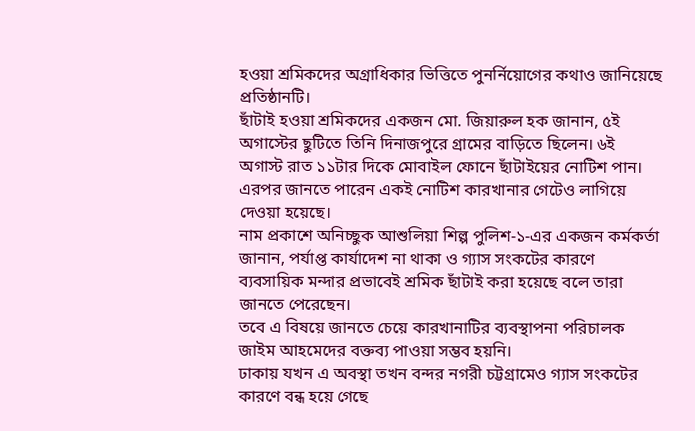হওয়া শ্রমিকদের অগ্রাধিকার ভিত্তিতে পুনর্নিয়োগের কথাও জানিয়েছে প্রতিষ্ঠানটি।
ছাঁটাই হওয়া শ্রমিকদের একজন মো. জিয়ারুল হক জানান, ৫ই অগাস্টের ছুটিতে তিনি দিনাজপুরে গ্রামের বাড়িতে ছিলেন। ৬ই অগাস্ট রাত ১১টার দিকে মোবাইল ফোনে ছাঁটাইয়ের নোটিশ পান। এরপর জানতে পারেন একই নোটিশ কারখানার গেটেও লাগিয়ে দেওয়া হয়েছে।
নাম প্রকাশে অনিচ্ছুক আশুলিয়া শিল্প পুলিশ-১-এর একজন কর্মকর্তা জানান, পর্যাপ্ত কার্যাদেশ না থাকা ও গ্যাস সংকটের কারণে ব্যবসায়িক মন্দার প্রভাবেই শ্রমিক ছাঁটাই করা হয়েছে বলে তারা জানতে পেরেছেন।
তবে এ বিষয়ে জানতে চেয়ে কারখানাটির ব্যবস্থাপনা পরিচালক জাইম আহমেদের বক্তব্য পাওয়া সম্ভব হয়নি।
ঢাকায় যখন এ অবস্থা তখন বন্দর নগরী চট্টগ্রামেও গ্যাস সংকটের কারণে বন্ধ হয়ে গেছে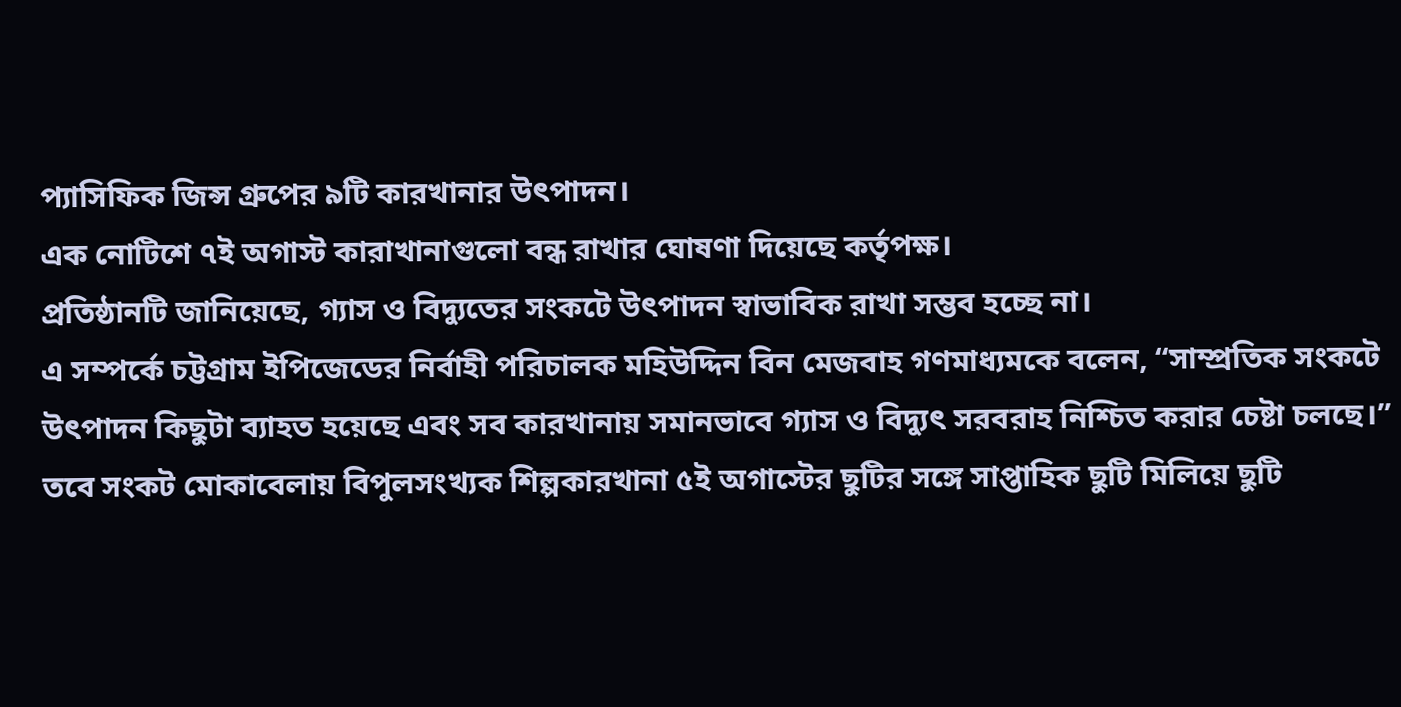প্যাসিফিক জিন্স গ্রুপের ৯টি কারখানার উৎপাদন।
এক নোটিশে ৭ই অগাস্ট কারাখানাগুলো বন্ধ রাখার ঘোষণা দিয়েছে কর্তৃপক্ষ।
প্রতিষ্ঠানটি জানিয়েছে, গ্যাস ও বিদ্যুতের সংকটে উৎপাদন স্বাভাবিক রাখা সম্ভব হচ্ছে না।
এ সম্পর্কে চট্টগ্রাম ইপিজেডের নির্বাহী পরিচালক মহিউদ্দিন বিন মেজবাহ গণমাধ্যমকে বলেন, “সাম্প্রতিক সংকটে উৎপাদন কিছুটা ব্যাহত হয়েছে এবং সব কারখানায় সমানভাবে গ্যাস ও বিদ্যুৎ সরবরাহ নিশ্চিত করার চেষ্টা চলছে।”
তবে সংকট মোকাবেলায় বিপুলসংখ্যক শিল্পকারখানা ৫ই অগাস্টের ছুটির সঙ্গে সাপ্তাহিক ছুটি মিলিয়ে ছুটি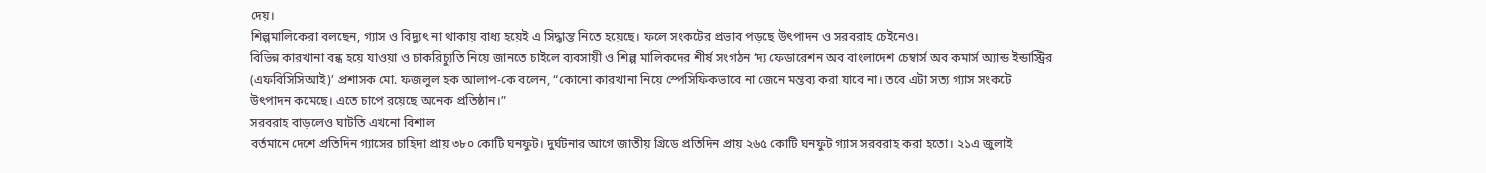দেয়।
শিল্পমালিকেরা বলছেন, গ্যাস ও বিদ্যুৎ না থাকায় বাধ্য হয়েই এ সিদ্ধান্ত নিতে হয়েছে। ফলে সংকটের প্রভাব পড়ছে উৎপাদন ও সরবরাহ চেইনেও।
বিভিন্ন কারখানা বন্ধ হয়ে যাওয়া ও চাকরিচ্যুতি নিয়ে জানতে চাইলে ব্যবসায়ী ও শিল্প মালিকদের শীর্ষ সংগঠন ‘দ্য ফেডারেশন অব বাংলাদেশ চেম্বার্স অব কমার্স অ্যান্ড ইন্ডাস্ট্রির (এফবিসিসিআই)’ প্রশাসক মো. ফজলুল হক আলাপ-কে বলেন, “কোনো কারখানা নিয়ে স্পেসিফিকভাবে না জেনে মন্তব্য করা যাবে না। তবে এটা সত্য গ্যাস সংকটে উৎপাদন কমেছে। এতে চাপে রয়েছে অনেক প্রতিষ্ঠান।”
সরবরাহ বাড়লেও ঘাটতি এখনো বিশাল
বর্তমানে দেশে প্রতিদিন গ্যাসের চাহিদা প্রায় ৩৮০ কোটি ঘনফুট। দুর্ঘটনার আগে জাতীয় গ্রিডে প্রতিদিন প্রায় ২৬৫ কোটি ঘনফুট গ্যাস সরবরাহ করা হতো। ২১এ জুলাই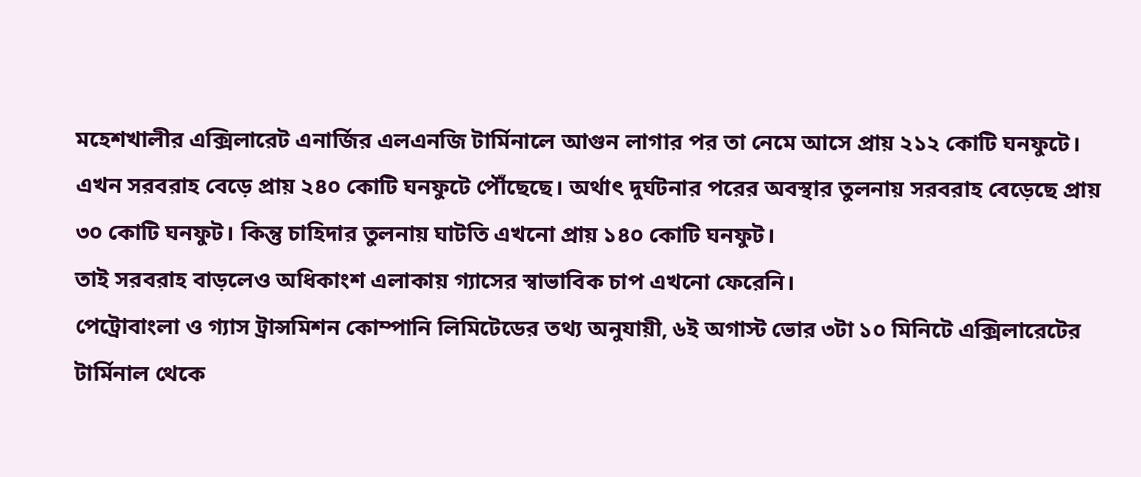মহেশখালীর এক্সিলারেট এনার্জির এলএনজি টার্মিনালে আগুন লাগার পর তা নেমে আসে প্রায় ২১২ কোটি ঘনফুটে।
এখন সরবরাহ বেড়ে প্রায় ২৪০ কোটি ঘনফুটে পৌঁছেছে। অর্থাৎ দুর্ঘটনার পরের অবস্থার তুলনায় সরবরাহ বেড়েছে প্রায় ৩০ কোটি ঘনফুট। কিন্তু চাহিদার তুলনায় ঘাটতি এখনো প্রায় ১৪০ কোটি ঘনফুট।
তাই সরবরাহ বাড়লেও অধিকাংশ এলাকায় গ্যাসের স্বাভাবিক চাপ এখনো ফেরেনি।
পেট্রোবাংলা ও গ্যাস ট্রান্সমিশন কোম্পানি লিমিটেডের তথ্য অনুযায়ী, ৬ই অগাস্ট ভোর ৩টা ১০ মিনিটে এক্সিলারেটের টার্মিনাল থেকে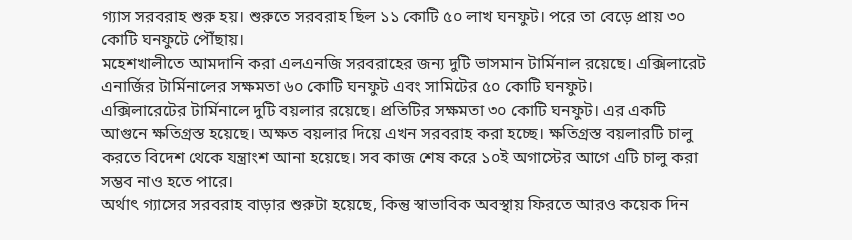গ্যাস সরবরাহ শুরু হয়। শুরুতে সরবরাহ ছিল ১১ কোটি ৫০ লাখ ঘনফুট। পরে তা বেড়ে প্রায় ৩০ কোটি ঘনফুটে পৌঁছায়।
মহেশখালীতে আমদানি করা এলএনজি সরবরাহের জন্য দুটি ভাসমান টার্মিনাল রয়েছে। এক্সিলারেট এনার্জির টার্মিনালের সক্ষমতা ৬০ কোটি ঘনফুট এবং সামিটের ৫০ কোটি ঘনফুট।
এক্সিলারেটের টার্মিনালে দুটি বয়লার রয়েছে। প্রতিটির সক্ষমতা ৩০ কোটি ঘনফুট। এর একটি আগুনে ক্ষতিগ্রস্ত হয়েছে। অক্ষত বয়লার দিয়ে এখন সরবরাহ করা হচ্ছে। ক্ষতিগ্রস্ত বয়লারটি চালু করতে বিদেশ থেকে যন্ত্রাংশ আনা হয়েছে। সব কাজ শেষ করে ১০ই অগাস্টের আগে এটি চালু করা সম্ভব নাও হতে পারে।
অর্থাৎ গ্যাসের সরবরাহ বাড়ার শুরুটা হয়েছে, কিন্তু স্বাভাবিক অবস্থায় ফিরতে আরও কয়েক দিন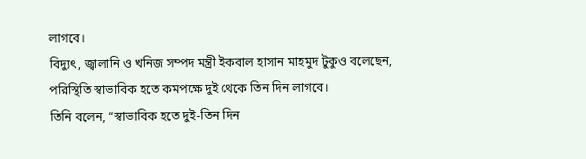লাগবে।
বিদ্যুৎ, জ্বালানি ও খনিজ সম্পদ মন্ত্রী ইকবাল হাসান মাহমুদ টুকুও বলেছেন, পরিস্থিতি স্বাভাবিক হতে কমপক্ষে দুই থেকে তিন দিন লাগবে।
তিনি বলেন, “স্বাভাবিক হতে দুই-তিন দিন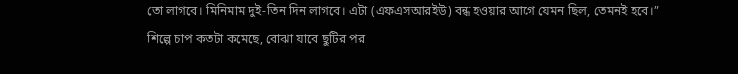তো লাগবে। মিনিমাম দুই-তিন দিন লাগবে। এটা (এফএসআরইউ) বন্ধ হওয়ার আগে যেমন ছিল, তেমনই হবে।”
শিল্পে চাপ কতটা কমেছে, বোঝা যাবে ছুটির পর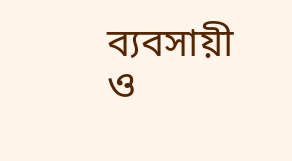ব্যবসায়ী ও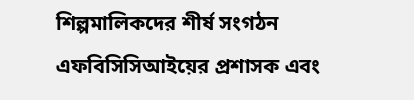শিল্পমালিকদের শীর্ষ সংগঠন এফবিসিসিআইয়ের প্রশাসক এবং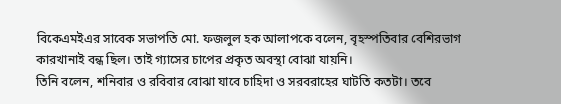বিকেএমইএর সাবেক সভাপতি মো. ফজলুল হক আলাপকে বলেন, বৃহস্পতিবার বেশিরভাগ কারখানাই বন্ধ ছিল। তাই গ্যাসের চাপের প্রকৃত অবস্থা বোঝা যায়নি।
তিনি বলেন, শনিবার ও রবিবার বোঝা যাবে চাহিদা ও সরবরাহের ঘাটতি কতটা। তবে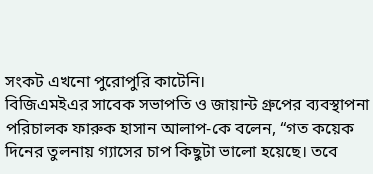সংকট এখনো পুরোপুরি কাটেনি।
বিজিএমইএর সাবেক সভাপতি ও জায়ান্ট গ্রুপের ব্যবস্থাপনা পরিচালক ফারুক হাসান আলাপ-কে বলেন, “গত কয়েক দিনের তুলনায় গ্যাসের চাপ কিছুটা ভালো হয়েছে। তবে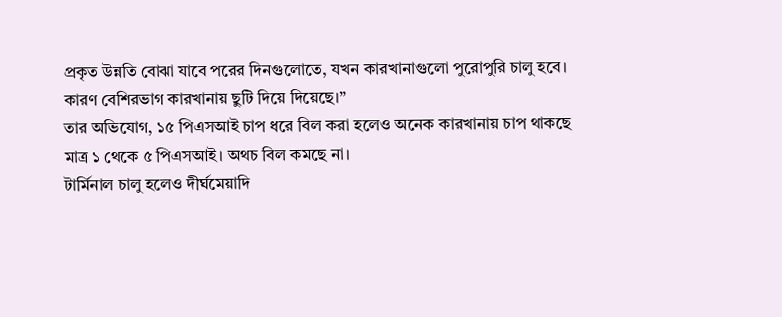প্রকৃত উন্নতি বোঝা যাবে পরের দিনগুলোতে, যখন কারখানাগুলো পুরোপুরি চালু হবে। কারণ বেশিরভাগ কারখানায় ছুটি দিয়ে দিয়েছে।”
তার অভিযোগ, ১৫ পিএসআই চাপ ধরে বিল করা হলেও অনেক কারখানায় চাপ থাকছে মাত্র ১ থেকে ৫ পিএসআই। অথচ বিল কমছে না।
টার্মিনাল চালু হলেও দীর্ঘমেয়াদি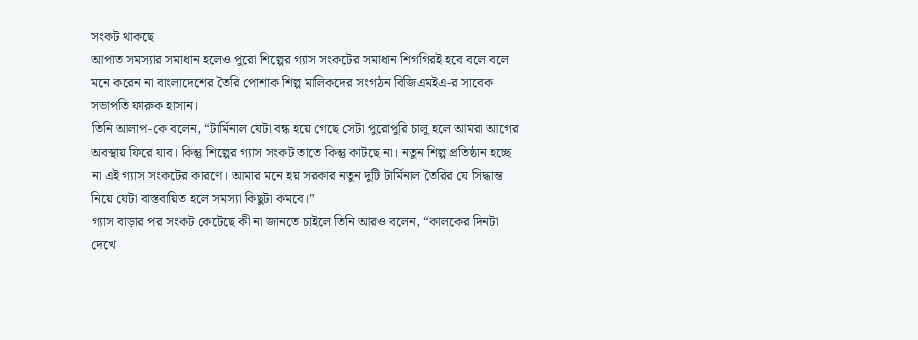সংকট থাকছে
আপাত সমস্যার সমাধান হলেও পুরো শিল্পের গ্যাস সংকটের সমাধান শিগগিরই হবে বলে বলে মনে করেন না বাংলাদেশের তৈরি পোশাক শিল্প মালিকদের সংগঠন বিজিএমইএ-র সাবেক সভাপতি ফারুক হাসান।
তিনি আলাপ-কে বলেন, “টার্মিনাল যেটা বন্ধ হয়ে গেছে সেটা পুরোপুরি চালু হলে আমরা আগের অবস্থায় ফিরে যাব। কিন্তু শিল্পের গ্যাস সংকট তাতে কিন্তু কাটছে না। নতুন শিল্প প্রতিষ্ঠান হচ্ছে না এই গ্যাস সংকটের কারণে। আমার মনে হয় সরকার নতুন দুটি টার্মিনাল তৈরির যে সিদ্ধান্ত নিয়ে যেটা বাস্তবায়িত হলে সমস্যা কিছুটা কমবে।”
গ্যাস বাড়ার পর সংকট কেটেছে কী না জানতে চাইলে তিনি আরও বলেন, “কালকের দিনটা দেখে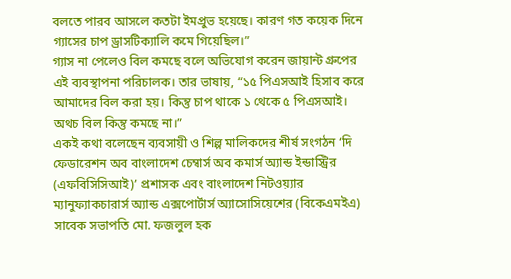বলতে পারব আসলে কতটা ইমপ্রুভ হয়েছে। কারণ গত কয়েক দিনে গ্যাসের চাপ ড্রাসটিক্যালি কমে গিয়েছিল।”
গ্যাস না পেলেও বিল কমছে বলে অভিযোগ করেন জায়ান্ট গ্রুপের এই ব্যবস্থাপনা পরিচালক। তার ভাষায়, “১৫ পিএসআই হিসাব করে আমাদের বিল করা হয়। কিন্তু চাপ থাকে ১ থেকে ৫ পিএসআই। অথচ বিল কিন্তু কমছে না।”
একই কথা বলেছেন ব্যবসায়ী ও শিল্প মালিকদের শীর্ষ সংগঠন ‘দি ফেডারেশন অব বাংলাদেশ চেম্বার্স অব কমার্স অ্যান্ড ইন্ডাস্ট্রির (এফবিসিসিআই)’ প্রশাসক এবং বাংলাদেশ নিটওয়্যার ম্যানুফ্যাকচারার্স অ্যান্ড এক্সপোর্টার্স অ্যাসোসিয়েশের (বিকেএমইএ) সাবেক সভাপতি মো. ফজলুল হক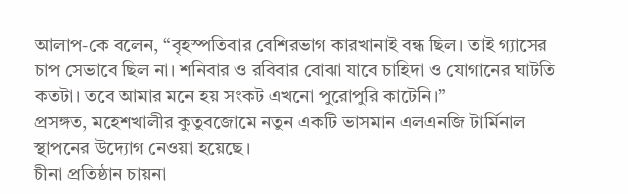আলাপ-কে বলেন, “বৃহস্পতিবার বেশিরভাগ কারখানাই বন্ধ ছিল। তাই গ্যাসের চাপ সেভাবে ছিল না। শনিবার ও রবিবার বোঝা যাবে চাহিদা ও যোগানের ঘাটতি কতটা। তবে আমার মনে হয় সংকট এখনো পুরোপুরি কাটেনি।”
প্রসঙ্গত, মহেশখালীর কুতুবজোমে নতুন একটি ভাসমান এলএনজি টার্মিনাল স্থাপনের উদ্যোগ নেওয়া হয়েছে।
চীনা প্রতিষ্ঠান চায়না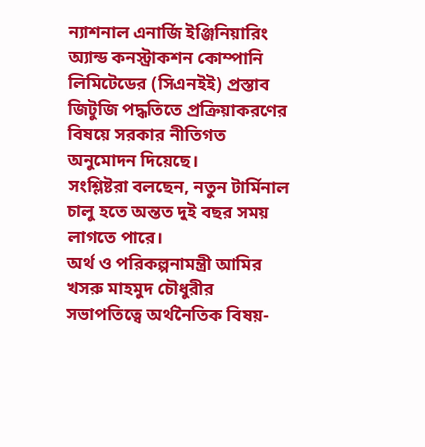ন্যাশনাল এনার্জি ইঞ্জিনিয়ারিং অ্যান্ড কনস্ট্রাকশন কোম্পানি লিমিটেডের (সিএনইই) প্রস্তাব জিটুজি পদ্ধতিতে প্রক্রিয়াকরণের বিষয়ে সরকার নীতিগত অনুমোদন দিয়েছে।
সংশ্লিষ্টরা বলছেন, নতুন টার্মিনাল চালু হতে অন্তত দুই বছর সময় লাগতে পারে।
অর্থ ও পরিকল্পনামন্ত্রী আমির খসরু মাহমুদ চৌধুরীর সভাপতিত্বে অর্থনৈতিক বিষয়-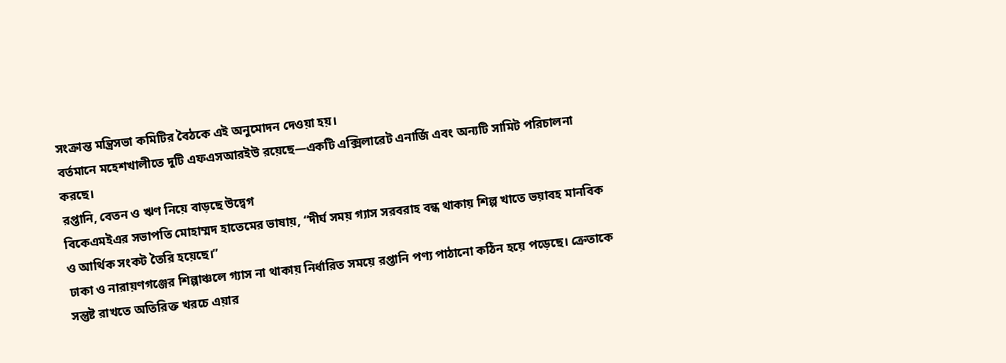সংক্রান্ত মন্ত্রিসভা কমিটির বৈঠকে এই অনুমোদন দেওয়া হয়।
বর্তমানে মহেশখালীতে দুটি এফএসআরইউ রয়েছে—একটি এক্সিলারেট এনার্জি এবং অন্যটি সামিট পরিচালনা করছে।
রপ্তানি, বেতন ও ঋণ নিয়ে বাড়ছে উদ্বেগ
বিকেএমইএর সভাপতি মোহাম্মদ হাতেমের ভাষায়, “দীর্ঘ সময় গ্যাস সরবরাহ বন্ধ থাকায় শিল্প খাতে ভয়াবহ মানবিক ও আর্থিক সংকট তৈরি হয়েছে।”
ঢাকা ও নারায়ণগঞ্জের শিল্পাঞ্চলে গ্যাস না থাকায় নির্ধারিত সময়ে রপ্তানি পণ্য পাঠানো কঠিন হয়ে পড়েছে। ক্রেতাকে সন্তুষ্ট রাখতে অতিরিক্ত খরচে এয়ার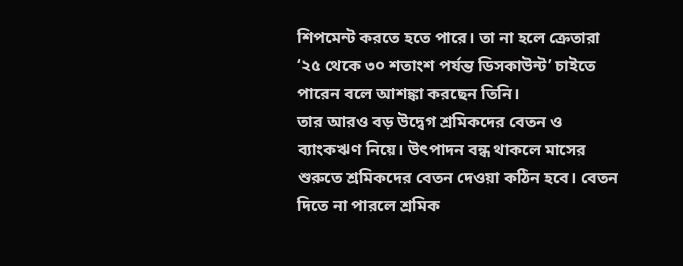শিপমেন্ট করতে হতে পারে। তা না হলে ক্রেতারা ‘২৫ থেকে ৩০ শতাংশ পর্যন্ত ডিসকাউন্ট’ চাইতে পারেন বলে আশঙ্কা করছেন তিনি।
তার আরও বড় উদ্বেগ শ্রমিকদের বেতন ও ব্যাংকঋণ নিয়ে। উৎপাদন বন্ধ থাকলে মাসের শুরুতে শ্রমিকদের বেতন দেওয়া কঠিন হবে। বেতন দিতে না পারলে শ্রমিক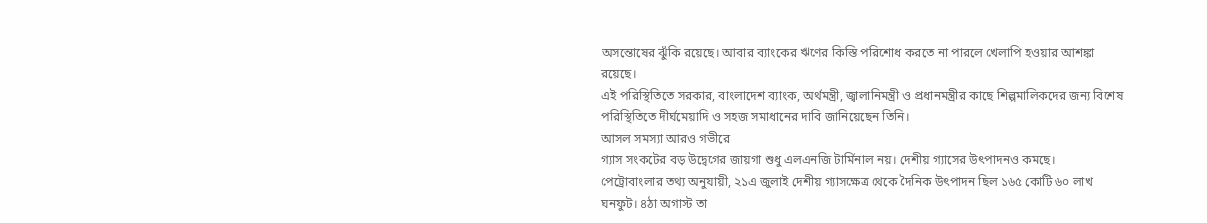অসন্তোষের ঝুঁকি রয়েছে। আবার ব্যাংকের ঋণের কিস্তি পরিশোধ করতে না পারলে খেলাপি হওয়ার আশঙ্কা রয়েছে।
এই পরিস্থিতিতে সরকার, বাংলাদেশ ব্যাংক, অর্থমন্ত্রী, জ্বালানিমন্ত্রী ও প্রধানমন্ত্রীর কাছে শিল্পমালিকদের জন্য বিশেষ পরিস্থিতিতে দীর্ঘমেয়াদি ও সহজ সমাধানের দাবি জানিয়েছেন তিনি।
আসল সমস্যা আরও গভীরে
গ্যাস সংকটের বড় উদ্বেগের জায়গা শুধু এলএনজি টার্মিনাল নয়। দেশীয় গ্যাসের উৎপাদনও কমছে।
পেট্রোবাংলার তথ্য অনুযায়ী, ২১এ জুলাই দেশীয় গ্যাসক্ষেত্র থেকে দৈনিক উৎপাদন ছিল ১৬৫ কোটি ৬০ লাখ ঘনফুট। ৪ঠা অগাস্ট তা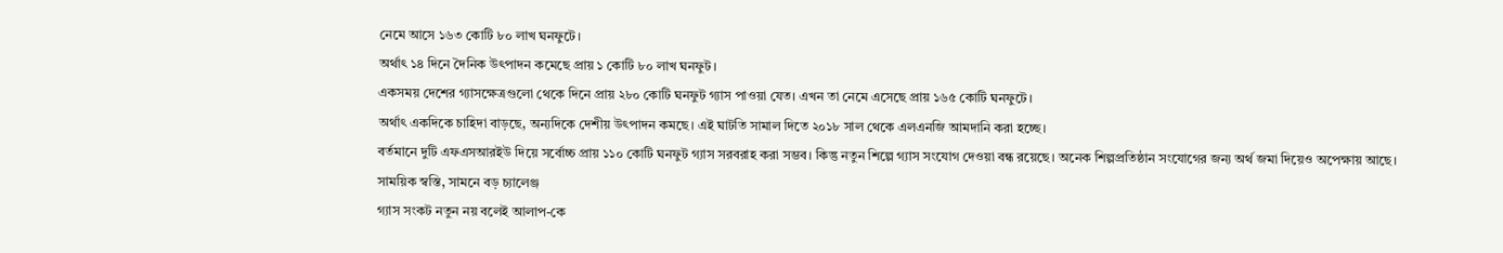নেমে আসে ১৬৩ কোটি ৮০ লাখ ঘনফুটে।
অর্থাৎ ১৪ দিনে দৈনিক উৎপাদন কমেছে প্রায় ১ কোটি ৮০ লাখ ঘনফুট।
একসময় দেশের গ্যাসক্ষেত্রগুলো থেকে দিনে প্রায় ২৮০ কোটি ঘনফুট গ্যাস পাওয়া যেত। এখন তা নেমে এসেছে প্রায় ১৬৫ কোটি ঘনফুটে।
অর্থাৎ একদিকে চাহিদা বাড়ছে, অন্যদিকে দেশীয় উৎপাদন কমছে। এই ঘাটতি সামাল দিতে ২০১৮ সাল থেকে এলএনজি আমদানি করা হচ্ছে।
বর্তমানে দুটি এফএসআরইউ দিয়ে সর্বোচ্চ প্রায় ১১০ কোটি ঘনফুট গ্যাস সরবরাহ করা সম্ভব। কিন্তু নতুন শিল্পে গ্যাস সংযোগ দেওয়া বন্ধ রয়েছে। অনেক শিল্পপ্রতিষ্ঠান সংযোগের জন্য অর্থ জমা দিয়েও অপেক্ষায় আছে।
সাময়িক স্বস্তি, সামনে বড় চ্যালেঞ্জ
গ্যাস সংকট নতুন নয় বলেই আলাপ-কে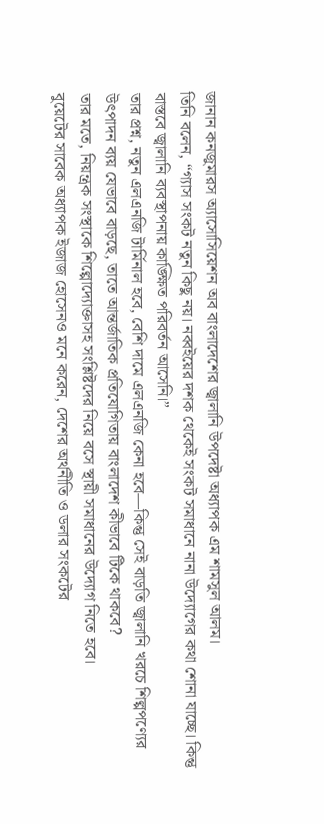জানান কনজুমারস অ্যাসোসিয়েশন অব বাংলাদেশের জ্বালানি উপদেষ্টা অধ্যাপক এম শামসুল আলম।
তিনি বলেন, “গ্যাস সংকট নতুন কিছু নয়। নব্বইয়ের দশক থেকেই সংকট সমাধানে নানা উদ্যোগের কথা শোনা যাচ্ছে। কিন্তু বাস্তবে জ্বালানি ব্যবস্থাপনায় কাঙ্ক্ষিত পরিবর্তন আসেনি।”
তার প্রশ্ন, নতুন এলএনজি টার্মিনাল হবে, বেশি দামে এলএনজি কেনা হবে—কিন্তু সেই বাড়তি জ্বালানি খরচে শিল্পপণ্যের উৎপাদন ব্যয় যেভাবে বাড়ছে, তাতে আন্তর্জাতিক প্রতিযোগিতায় বাংলাদেশ কীভাবে টিকে থাকবে?
তার মতে, নিয়ন্ত্রক সংস্থাকে শিল্পোদ্যোক্তাসহ সংশ্লিষ্টদের নিয়ে বসে স্থায়ী সমাধানের উদ্যোগ নিতে হবে।
বুয়েটের সাবেক অধ্যাপক ইজাজ হোসেনও মনে করেন, দেশের অর্থনীতি ও ডলার সংকটের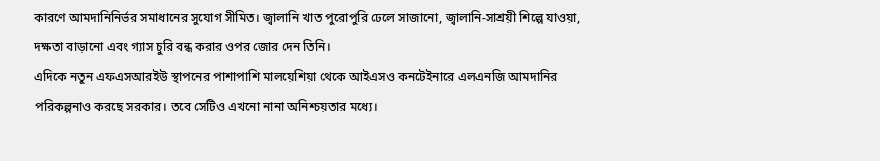কারণে আমদানিনির্ভর সমাধানের সুযোগ সীমিত। জ্বালানি খাত পুরোপুরি ঢেলে সাজানো, জ্বালানি-সাশ্রয়ী শিল্পে যাওয়া, দক্ষতা বাড়ানো এবং গ্যাস চুরি বন্ধ করার ওপর জোর দেন তিনি।
এদিকে নতুন এফএসআরইউ স্থাপনের পাশাপাশি মালয়েশিয়া থেকে আইএসও কনটেইনারে এলএনজি আমদানির পরিকল্পনাও করছে সরকার। তবে সেটিও এখনো নানা অনিশ্চয়তার মধ্যে।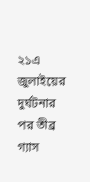২১এ জুলাইয়ের দুর্ঘটনার পর তীব্র গ্যাস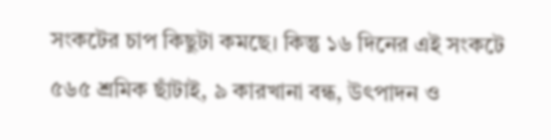সংকটের চাপ কিছুটা কমছে। কিন্তু ১৬ দিনের এই সংকটে ৫৬৫ শ্রমিক ছাঁটাই, ৯ কারখানা বন্ধ, উৎপাদন ও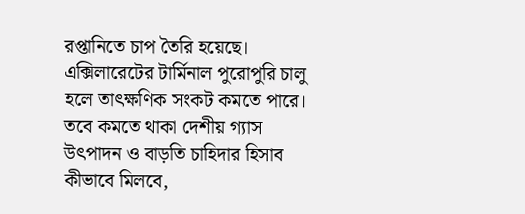রপ্তানিতে চাপ তৈরি হয়েছে। এক্সিলারেটের টার্মিনাল পুরোপুরি চালু হলে তাৎক্ষণিক সংকট কমতে পারে। তবে কমতে থাকা দেশীয় গ্যাস উৎপাদন ও বাড়তি চাহিদার হিসাব কীভাবে মিলবে,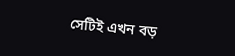সেটিই এখন বড়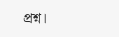প্রশ্ন।